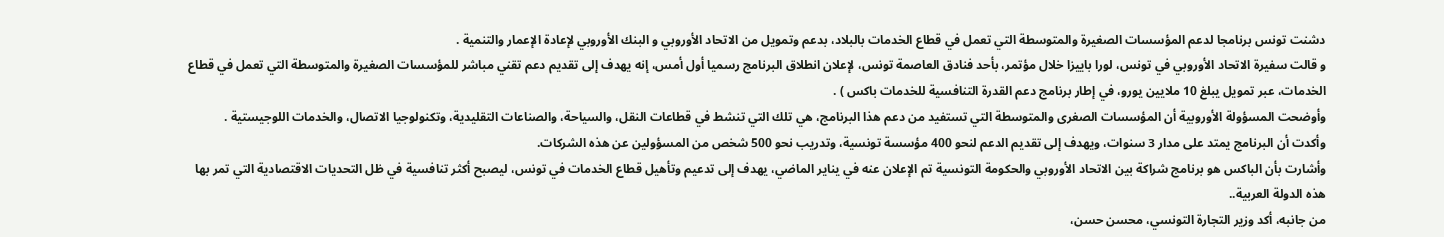دشنت تونس برنامجا لدعم المؤسسات الصغيرة والمتوسطة التي تعمل في قطاع الخدمات بالبلاد، بدعم وتمويل من الاتحاد الأوروبي و البنك الأوروبي لإعادة الإعمار والتنمية .
و قالت سفيرة الاتحاد الأوروبي في تونس، لورا باييزا خلال مؤتمر، بأحد فنادق العاصمة تونس، لإعلان انطلاق البرنامج رسميا أول أمس، إنه يهدف إلى تقديم دعم تقني مباشر للمؤسسات الصغيرة والمتوسطة التي تعمل في قطاع الخدمات، عبر تمويل يبلغ 10 ملايين يورو، في إطار برنامج دعم القدرة التنافسية للخدمات باكس ) .
وأوضحت المسؤولة الأوروبية أن المؤسسات الصغرى والمتوسطة التي تستفيد من دعم هذا البرنامج، هي تلك التي تنشط في قطاعات النقل، والسياحة، والصناعات التقليدية، وتكنولوجيا الاتصال، والخدمات اللوجيستية .
وأكدت أن البرنامج يمتد على مدار 3 سنوات، ويهدف إلى تقديم الدعم لنحو 400 مؤسسة تونسية، وتدريب نحو 500 شخص من المسؤولين عن هذه الشركات.
وأشارت بأن الباكس هو برنامج شراكة بين الاتحاد الأوروبي والحكومة التونسية تم الإعلان عنه في يناير الماضي، يهدف إلى تدعيم وتأهيل قطاع الخدمات في تونس، ليصبح أكثر تنافسية في ظل التحديات الاقتصادية التي تمر بها هذه الدولة العربية..
من جانبه، أكد وزير التجارة التونسي، محسن حسن،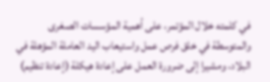في كلمته خلال المؤتمر، على أهمية المؤسسات الصغرى والمتوسطة في خلق فرص عمل واستيعاب اليد العاملة المؤهلة في البلاد، ومشيرا إلى ضرورة العمل على إعادة هيكلة (إعادة تنظيم)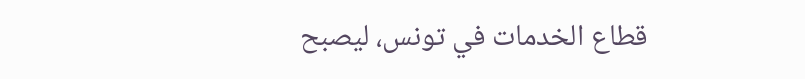قطاع الخدمات في تونس، ليصبح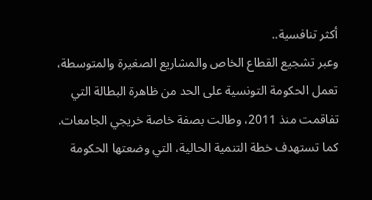أكثر تنافسية..
وعبر تشجيع القطاع الخاص والمشاريع الصغيرة والمتوسطة، تعمل الحكومة التونسية على الحد من ظاهرة البطالة التي تفاقمت منذ 2011، وطالت بصفة خاصة خريجي الجامعات.
كما تستهدف خطة التنمية الحالية، التي وضعتها الحكومة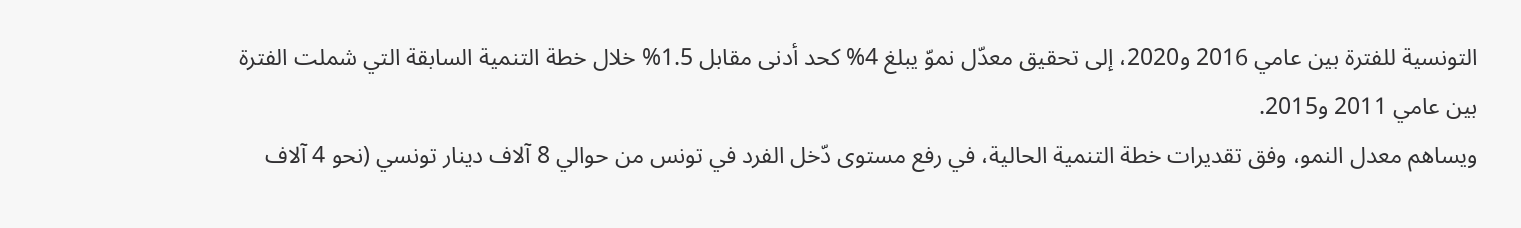التونسية للفترة بين عامي 2016 و2020، إلى تحقيق معدّل نموّ يبلغ 4% كحد أدنى مقابل 1.5% خلال خطة التنمية السابقة التي شملت الفترة بين عامي 2011 و2015.
ويساهم معدل النمو، وفق تقديرات خطة التنمية الحالية، في رفع مستوى دّخل الفرد في تونس من حوالي 8 آلاف دينار تونسي (نحو 4 آلاف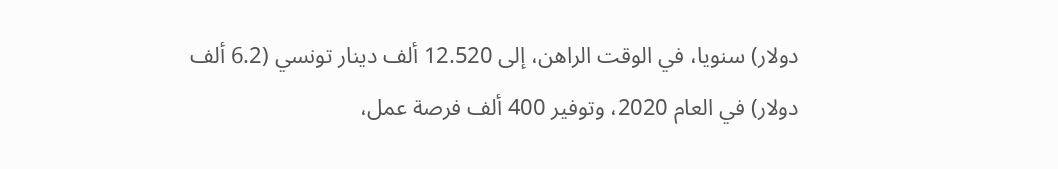دولار) سنويا، في الوقت الراهن، إلى 12.520 ألف دينار تونسي (6.2 ألف دولار) في العام 2020، وتوفير 400 ألف فرصة عمل،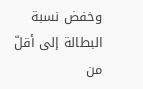وخفض نسبة البطالة إلى أقلّ من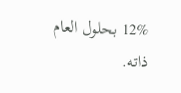12% بحلول العام ذاته.